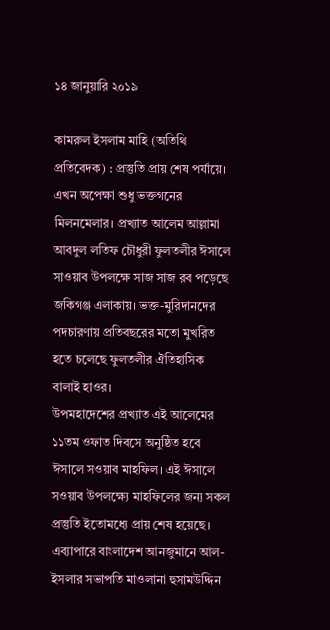১৪ জানুয়ারি ২০১৯

কামরুল ইসলাম মাহি (অতিথি প্রতিবেদক) : প্রস্তুতি প্রায় শেষ পর্যায়ে। এখন অপেক্ষা শুধু ভক্তগনের মিলনমেলার। প্রখ্যাত আলেম আল্লামা আবদুল লতিফ চৌধুরী ফুলতলীর ঈসালে সাওয়াব উপলক্ষে সাজ সাজ রব পড়েছে জকিগঞ্জ এলাকায়। ভক্ত-মুরিদানদের পদচারণায় প্রতিবছরের মতো মুখরিত হতে চলেছে ফুলতলীর ঐতিহাসিক বালাই হাওর।
উপমহাদেশের প্রখ্যাত এই আলেমের ১১তম ওফাত দিবসে অনুষ্ঠিত হবে ঈসালে সওয়াব মাহফিল। এই ঈসালে সওয়াব উপলক্ষ্যে মাহফিলের জন্য সকল প্রস্তুতি ইতোমধ্যে প্রায় শেষ হয়েছে।
এব্যাপারে বাংলাদেশ আনজুমানে আল-ইসলার সভাপতি মাওলানা হুসামউদ্দিন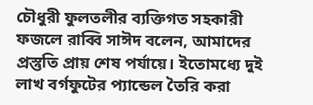চৌধুরী ফুলতলীর ব্যক্তিগত সহকারী ফজলে রাব্বি সাঈদ বলেন, আমাদের প্রস্তুতি প্রায় শেষ পর্যায়ে। ইতোমধ্যে দুই লাখ বর্গফুটের প্যান্ডেল তৈরি করা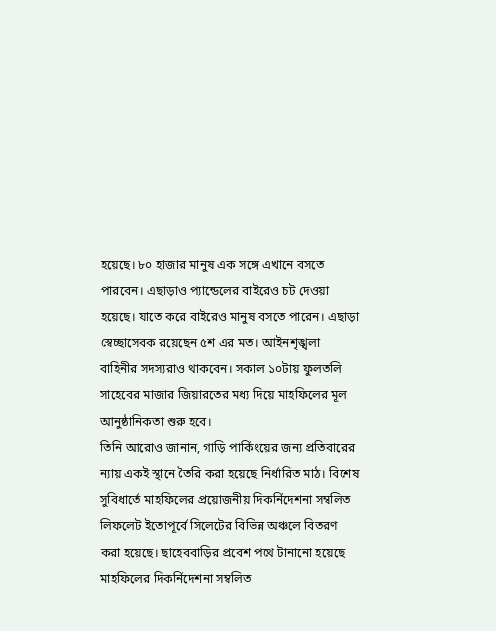হয়েছে। ৮০ হাজার মানুষ এক সঙ্গে এখানে বসতে পারবেন। এছাড়াও প্যান্ডেলের বাইরেও চট দেওয়া হয়েছে। যাতে করে বাইরেও মানুষ বসতে পারেন। এছাড়া স্বেচ্ছাসেবক রয়েছেন ৫শ এর মত। আইনশৃঙ্খলা বাহিনীর সদস্যরাও থাকবেন। সকাল ১০টায় ফুলতলি সাহেবের মাজার জিয়ারতের মধ্য দিয়ে মাহফিলের মূল আনুষ্ঠানিকতা শুরু হবে।
তিনি আরোও জানান, গাড়ি পার্কিংয়ের জন্য প্রতিবারের ন্যায় একই স্থানে তৈরি করা হয়েছে নির্ধারিত মাঠ। বিশেষ সুবিধার্তে মাহফিলের প্রয়োজনীয় দিকর্নিদেশনা সম্বলিত লিফলেট ইতোপূর্বে সিলেটের বিভিন্ন অঞ্চলে বিতরণ করা হয়েছে। ছাহেববাড়ির প্রবেশ পথে টানানো হয়েছে মাহফিলের দিকর্নিদেশনা সম্বলিত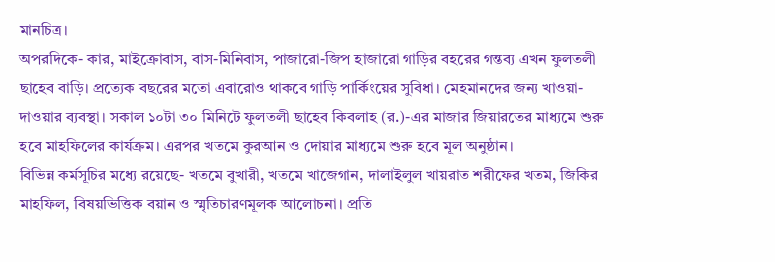মানচিত্র।
অপরদিকে- কার, মাইক্রোবাস, বাস-মিনিবাস, পাজারো-জিপ হাজারো গাড়ির বহরের গন্তব্য এখন ফুলতলী ছাহেব বাড়ি। প্রত্যেক বছরের মতো এবারোও থাকবে গাড়ি পার্কিংয়ের সুবিধা। মেহমানদের জন্য খাওয়া-দাওয়ার ব্যবস্থা। সকাল ১০টা ৩০ মিনিটে ফুলতলী ছাহেব কিবলাহ (র.)-এর মাজার জিয়ারতের মাধ্যমে শুরু হবে মাহফিলের কার্যক্রম। এরপর খতমে কুরআন ও দোয়ার মাধ্যমে শুরু হবে মূল অনুষ্ঠান।
বিভিন্ন কর্মসূচির মধ্যে রয়েছে- খতমে বুখারী, খতমে খাজেগান, দালাইলুল খায়রাত শরীফের খতম, জিকির মাহফিল, বিষয়ভিত্তিক বয়ান ও স্মৃতিচারণমূলক আলোচনা। প্রতি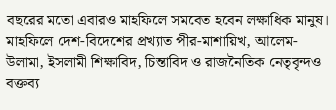বছরের মতো এবারও মাহফিলে সমবেত হবেন লক্ষাধিক মানুষ। মাহফিলে দেশ-বিদেশের প্রখ্যাত পীর-মাশায়িখ, আলেম-উলামা, ইসলামী শিক্ষাবিদ, চিন্তাবিদ ও রাজনৈতিক নেতৃবৃন্দও বক্তব্য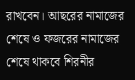রাখবেন। আছরের নামাজের শেষে ও ফজরের নামাজের শেষে থাকবে শিরনীর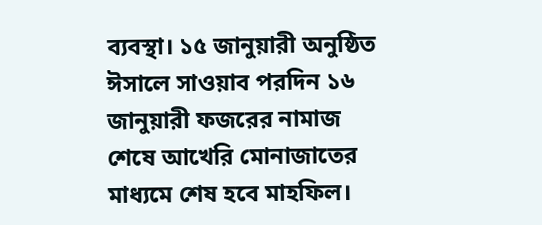ব্যবস্থা। ১৫ জানুয়ারী অনুষ্ঠিত ঈসালে সাওয়াব পরদিন ১৬ জানুয়ারী ফজরের নামাজ শেষে আখেরি মোনাজাতের মাধ্যমে শেষ হবে মাহফিল।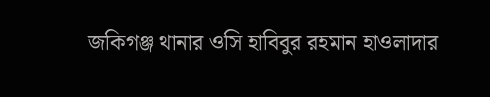জকিগঞ্জ থানার ওসি হাবিবুর রহমান হাওলাদার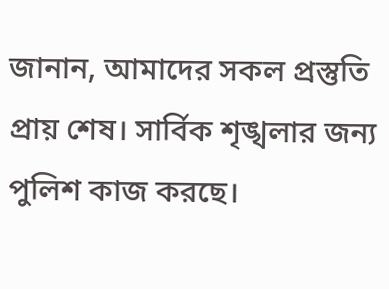জানান, আমাদের সকল প্রস্তুতি প্রায় শেষ। সার্বিক শৃঙ্খলার জন্য পুলিশ কাজ করছে।